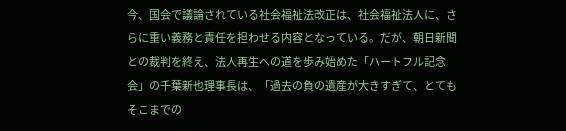今、国会で議論されている社会福祉法改正は、社会福祉法人に、さらに重い義務と責任を担わせる内容となっている。だが、朝日新聞との裁判を終え、法人再生への道を歩み始めた「ハートフル記念会」の千葉新也理事長は、「過去の負の遺産が大きすぎて、とてもそこまでの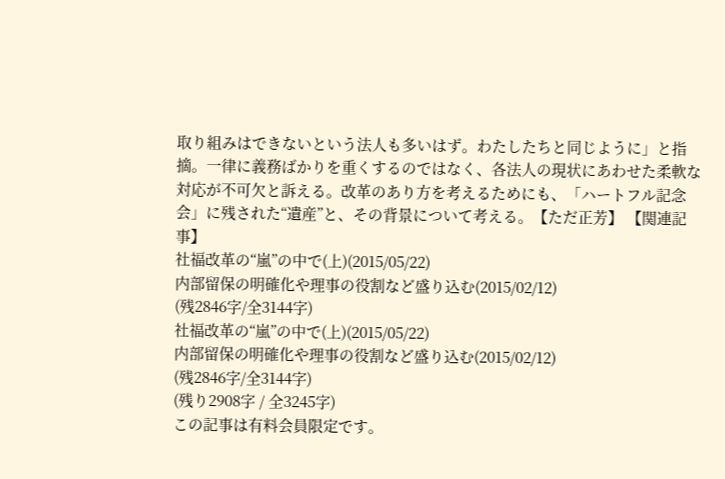取り組みはできないという法人も多いはず。わたしたちと同じように」と指摘。一律に義務ばかりを重くするのではなく、各法人の現状にあわせた柔軟な対応が不可欠と訴える。改革のあり方を考えるためにも、「ハートフル記念会」に残された“遺産”と、その背景について考える。【ただ正芳】 【関連記事】
社福改革の“嵐”の中で(上)(2015/05/22)
内部留保の明確化や理事の役割など盛り込む(2015/02/12)
(残2846字/全3144字)
社福改革の“嵐”の中で(上)(2015/05/22)
内部留保の明確化や理事の役割など盛り込む(2015/02/12)
(残2846字/全3144字)
(残り2908字 / 全3245字)
この記事は有料会員限定です。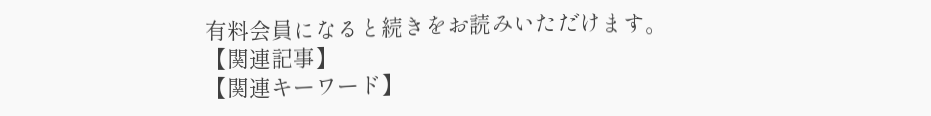有料会員になると続きをお読みいただけます。
【関連記事】
【関連キーワード】